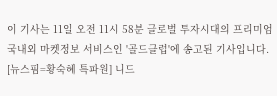이 기사는 11일 오전 11시 58분 글로벌 투자시대의 프리미엄 국내외 마켓정보 서비스인 '골드클럽'에 송고된 기사입니다.
[뉴스핌=황숙혜 특파원] 니드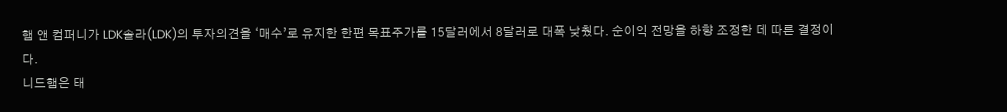햄 앤 컴퍼니가 LDK솔라(LDK)의 투자의견을 ‘매수’로 유지한 한편 목표주가를 15달러에서 8달러로 대폭 낮췄다. 순이익 전망을 하향 조정한 데 따른 결정이다.
니드햄은 태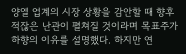양열 업계의 시장 상황을 감안할 때 향후 적잖은 난관이 펼쳐질 것이라며 목표주가 하향의 이유를 설명했다. 하지만 연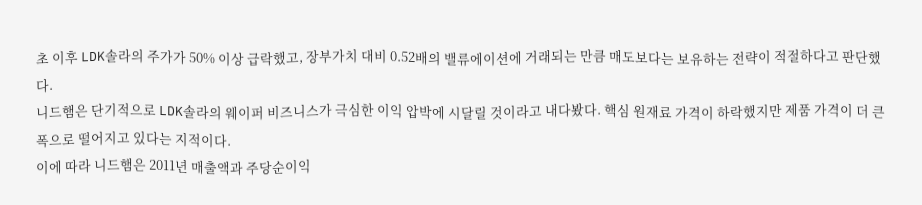초 이후 LDK솔라의 주가가 50% 이상 급락했고, 장부가치 대비 0.52배의 밸류에이션에 거래되는 만큼 매도보다는 보유하는 전략이 적절하다고 판단했다.
니드햄은 단기적으로 LDK솔라의 웨이퍼 비즈니스가 극심한 이익 압박에 시달릴 것이라고 내다봤다. 핵심 원재료 가격이 하락했지만 제품 가격이 더 큰 폭으로 떨어지고 있다는 지적이다.
이에 따라 니드햄은 2011년 매출액과 주당순이익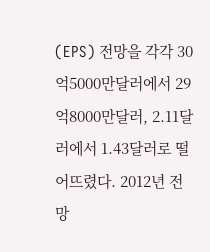(EPS) 전망을 각각 30억5000만달러에서 29억8000만달러, 2.11달러에서 1.43달러로 떨어뜨렸다. 2012년 전망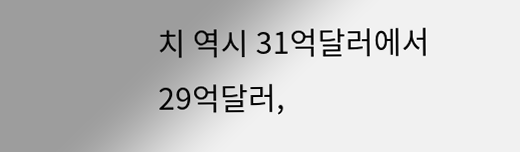치 역시 31억달러에서 29억달러,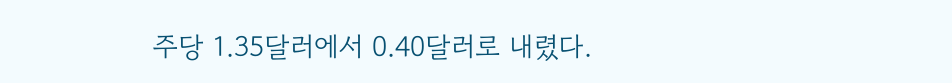주당 1.35달러에서 0.40달러로 내렸다.